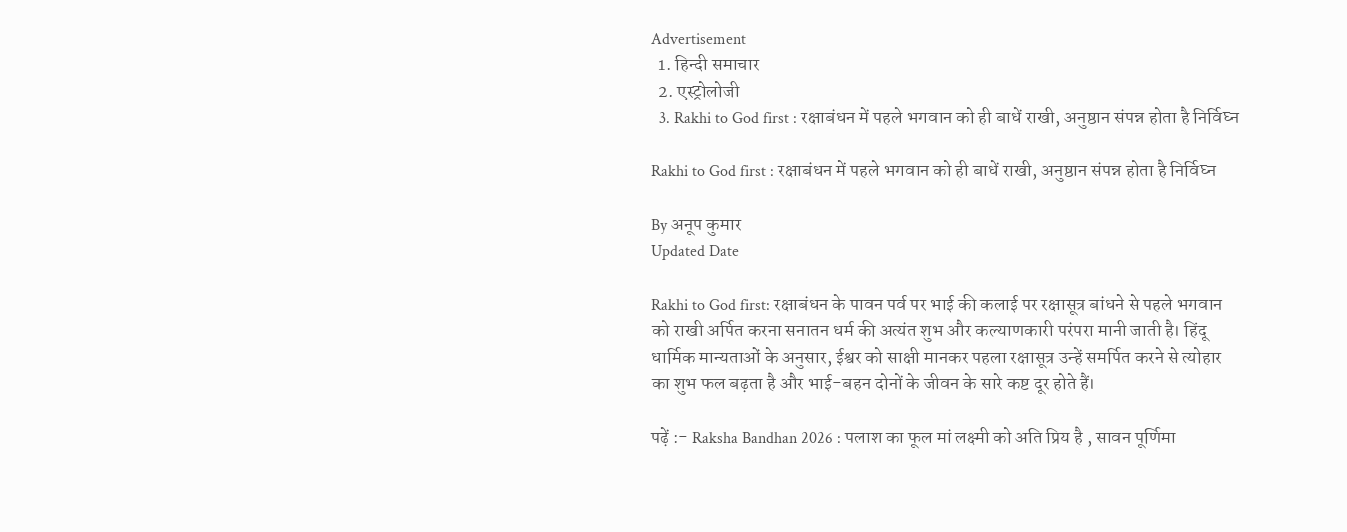Advertisement
  1. हिन्दी समाचार
  2. एस्ट्रोलोजी
  3. Rakhi to God first : रक्षाबंधन में पहले भगवान को ही बाधें राखी, अनुष्ठान संपन्न होता है निर्विघ्न

Rakhi to God first : रक्षाबंधन में पहले भगवान को ही बाधें राखी, अनुष्ठान संपन्न होता है निर्विघ्न

By अनूप कुमार
Updated Date

Rakhi to God first: रक्षाबंधन के पावन पर्व पर भाई की कलाई पर रक्षासूत्र बांधने से पहले भगवान को राखी अर्पित करना सनातन धर्म की अत्यंत शुभ और कल्याणकारी परंपरा मानी जाती है। हिंदू धार्मिक मान्यताओं के अनुसार, ईश्वर को साक्षी मानकर पहला रक्षासूत्र उन्हें समर्पित करने से त्योहार का शुभ फल बढ़ता है और भाई-बहन दोनों के जीवन के सारे कष्ट दूर होते हैं।

पढ़ें :- Raksha Bandhan 2026 : पलाश का फूल मां लक्ष्मी को अति प्रिय है , सावन पूर्णिमा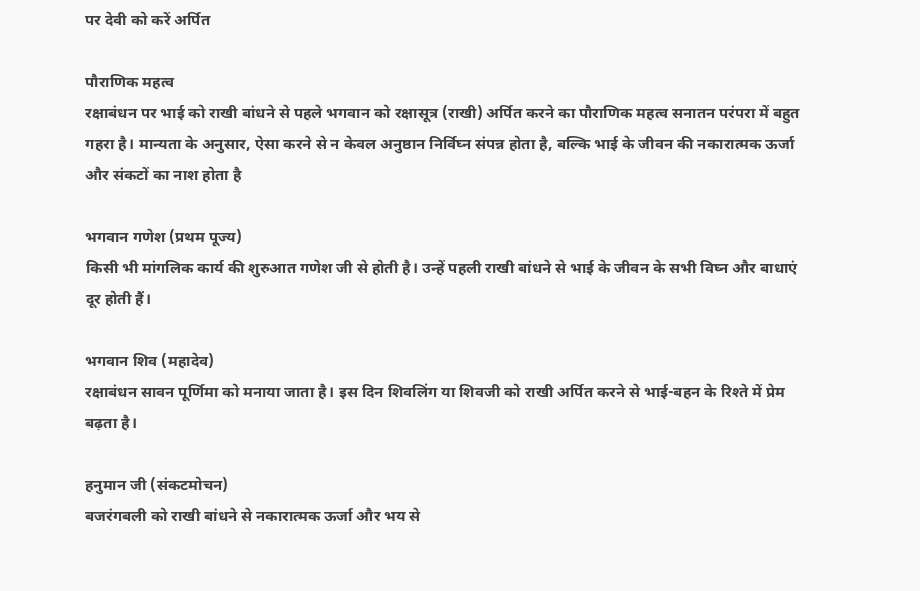पर देवी को करें अर्पित

पौराणिक महत्व
रक्षाबंधन पर भाई को राखी बांधने से पहले भगवान को रक्षासूत्र (राखी) अर्पित करने का पौराणिक महत्व सनातन परंपरा में बहुत गहरा है। मान्यता के अनुसार, ऐसा करने से न केवल अनुष्ठान निर्विघ्न संपन्न होता है, बल्कि भाई के जीवन की नकारात्मक ऊर्जा और संकटों का नाश होता है

भगवान गणेश (प्रथम पूज्य)
किसी भी मांगलिक कार्य की शुरुआत गणेश जी से होती है। उन्हें पहली राखी बांधने से भाई के जीवन के सभी विघ्न और बाधाएं दूर होती हैं।

भगवान शिव (महादेव)
रक्षाबंधन सावन पूर्णिमा को मनाया जाता है। इस दिन शिवलिंग या शिवजी को राखी अर्पित करने से भाई-बहन के रिश्ते में प्रेम बढ़ता है।

हनुमान जी (संकटमोचन)
बजरंगबली को राखी बांधने से नकारात्मक ऊर्जा और भय से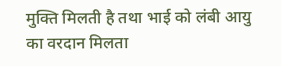मुक्ति मिलती है तथा भाई को लंबी आयु का वरदान मिलता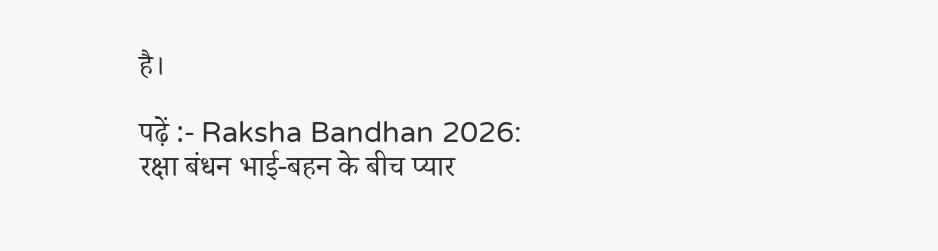है।

पढ़ें :- Raksha Bandhan 2026: रक्षा बंधन भाई-बहन के बीच प्यार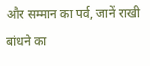और सम्मान का पर्व, जानें राखी बांधने का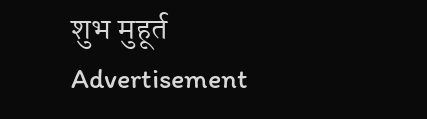शुभ मुहूर्त
Advertisement